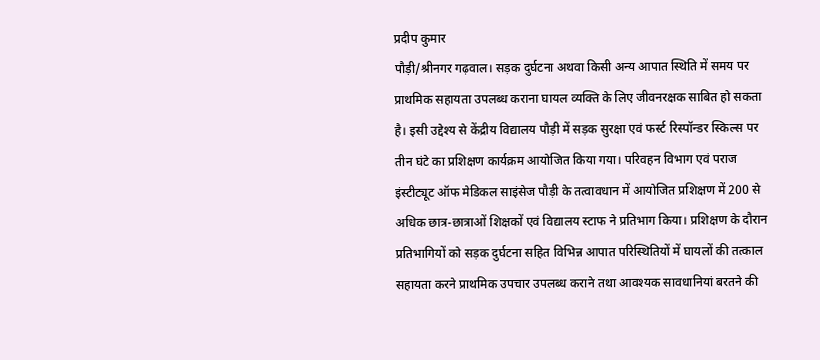प्रदीप कुमार
पौड़ी/श्रीनगर गढ़वाल। सड़क दुर्घटना अथवा किसी अन्य आपात स्थिति में समय पर प्राथमिक सहायता उपलब्ध कराना घायल व्यक्ति के लिए जीवनरक्षक साबित हो सकता है। इसी उद्देश्य से केंद्रीय विद्यालय पौड़ी में सड़क सुरक्षा एवं फर्स्ट रिस्पॉन्डर स्किल्स पर तीन घंटे का प्रशिक्षण कार्यक्रम आयोजित किया गया। परिवहन विभाग एवं पराज इंस्टीट्यूट ऑफ मेडिकल साइंसेज पौड़ी के तत्वावधान में आयोजित प्रशिक्षण में 200 से अधिक छात्र-छात्राओं शिक्षकों एवं विद्यालय स्टाफ ने प्रतिभाग किया। प्रशिक्षण के दौरान प्रतिभागियों को सड़क दुर्घटना सहित विभिन्न आपात परिस्थितियों में घायलों की तत्काल सहायता करने प्राथमिक उपचार उपलब्ध कराने तथा आवश्यक सावधानियां बरतने की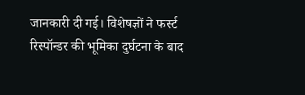जानकारी दी गई। विशेषज्ञों ने फर्स्ट रिस्पॉन्डर की भूमिका दुर्घटना के बाद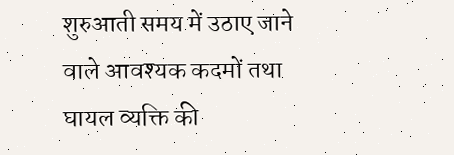शुरुआती समय में उठाए जाने वाले आवश्यक कदमों तथा घायल व्यक्ति की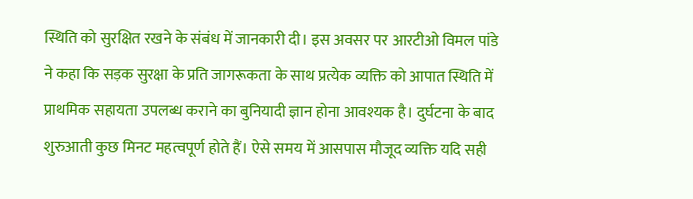स्थिति को सुरक्षित रखने के संबंध में जानकारी दी। इस अवसर पर आरटीओ विमल पांडे ने कहा कि सड़क सुरक्षा के प्रति जागरूकता के साथ प्रत्येक व्यक्ति को आपात स्थिति में प्राथमिक सहायता उपलब्ध कराने का बुनियादी ज्ञान होना आवश्यक है। दुर्घटना के बाद शुरुआती कुछ मिनट महत्वपूर्ण होते हैं। ऐसे समय में आसपास मौजूद व्यक्ति यदि सही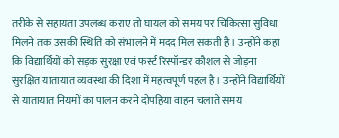तरीके से सहायता उपलब्ध कराए तो घायल को समय पर चिकित्सा सुविधा मिलने तक उसकी स्थिति को संभालने में मदद मिल सकती है। उन्होंने कहा कि विद्यार्थियों को सड़क सुरक्षा एवं फर्स्ट रिस्पॉन्डर कौशल से जोड़ना सुरक्षित यातायात व्यवस्था की दिशा में महत्वपूर्ण पहल है। उन्होंने विद्यार्थियों से यातायात नियमों का पालन करने दोपहिया वाहन चलाते समय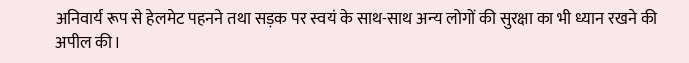अनिवार्य रूप से हेलमेट पहनने तथा सड़क पर स्वयं के साथ-साथ अन्य लोगों की सुरक्षा का भी ध्यान रखने की अपील की।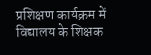प्रशिक्षण कार्यक्रम में विद्यालय के शिक्षक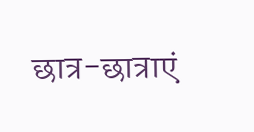छात्र-छात्राएं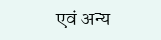एवं अन्य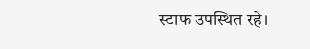स्टाफ उपस्थित रहे।